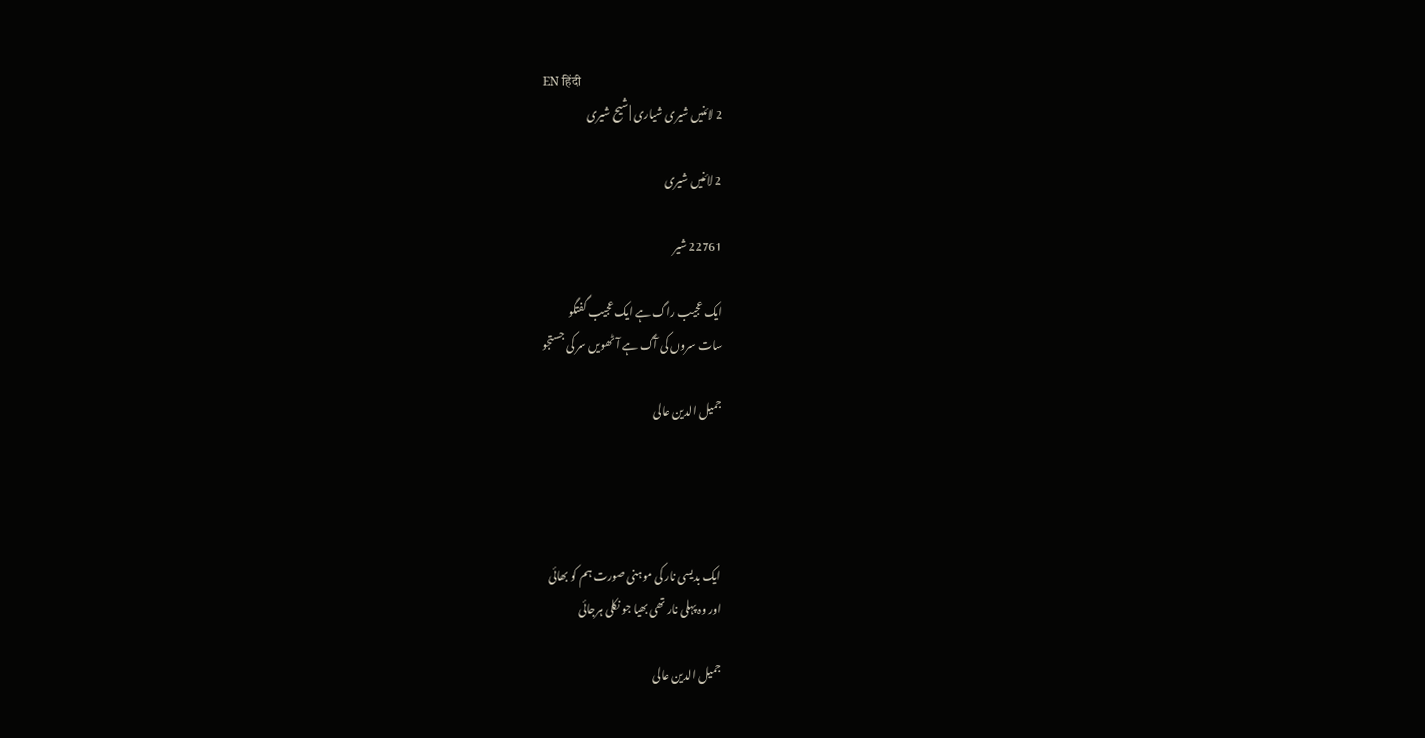EN हिंदी
2 لائنیں شیری شیاری | شیح شیری

2 لائنیں شیری

22761 شیر

ایک عجیب راگ ہے ایک عجیب گفتگو
سات سروں کی آگ ہے آٹھویں سر کی جستجو

جمیل الدین عالی




ایک بدیسی نار کی موہنی صورت ہم کو بھائی
اور وہ پہلی نار تھی بھیا جو نکلی ہرجائی

جمیل الدین عالی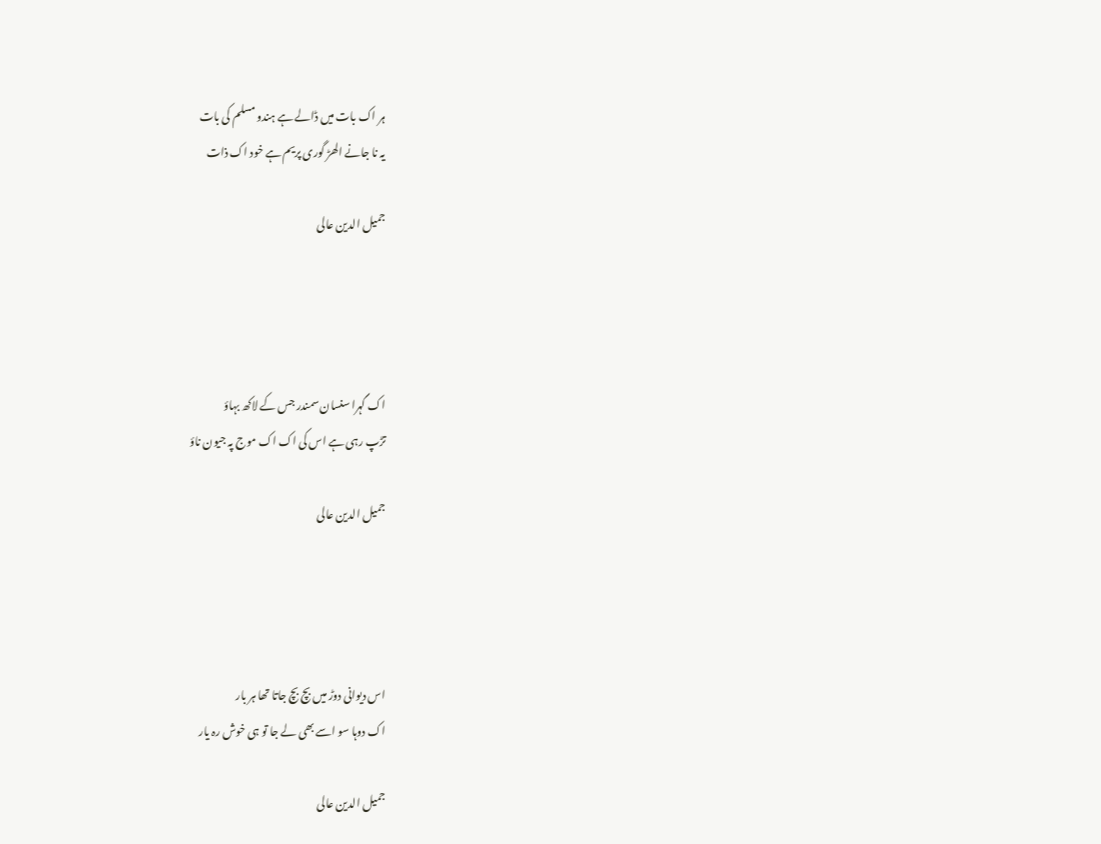ہر اک بات میں ڈالے ہے ہندو مسلم کی بات
یہ نا جانے الھڑ گوری پریم ہے خود اک ذات

جمیل الدین عالی




اک گہرا سنسان سمندر جس کے لاکھ بہاؤ
تڑپ رہی ہے اس کی اک اک موج پہ جیون ناؤ

جمیل الدین عالی




اس دیوانی دوڑ میں بچ بچ جاتا تھا ہر بار
اک دوہا سو اسے بھی لے جا تو ہی خوش رہ یار

جمیل الدین عالی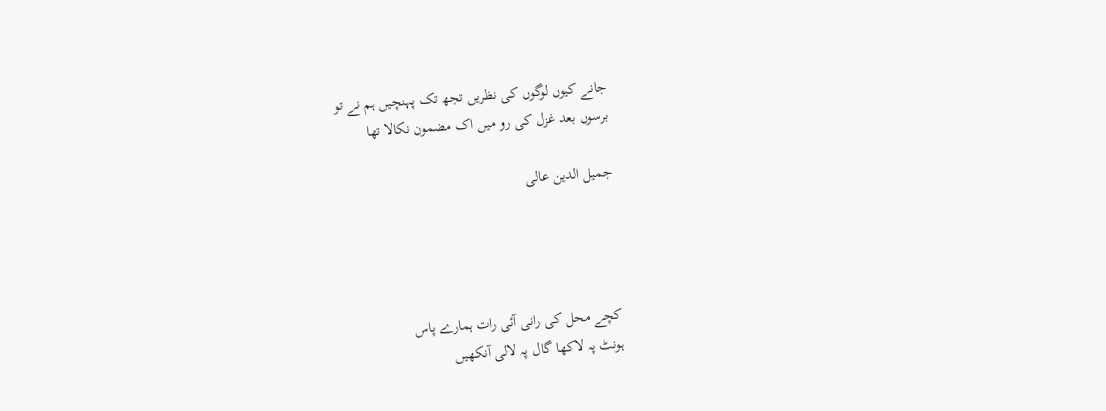جانے کیوں لوگوں کی نظریں تجھ تک پہنچیں ہم نے تو
برسوں بعد غزل کی رو میں اک مضمون نکالا تھا

جمیل الدین عالی




کچے محل کی رانی آئی رات ہمارے پاس
ہونٹ پہ لاکھا گال پہ لالی آنکھیں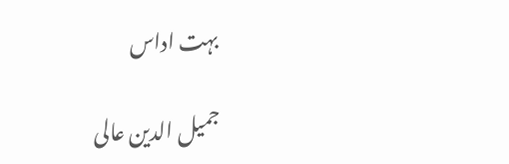بہت اداس

جمیل الدین عالی